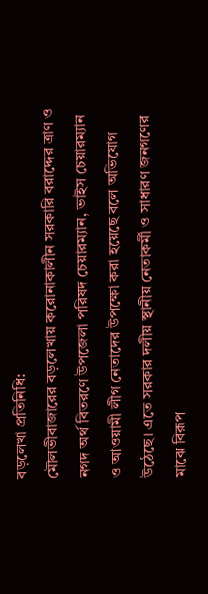বড়লেখা প্রতিনিধি:
মৌলভীবাজারের বড়লেখায় করোনাকালীন সরকারি বরাদ্দের ত্রাণ ও নগদ অর্থ বিতরণে উপজেলা পরিষদ চেয়ারম্যান, ভাইস চেয়ারম্যান ও আওয়ামী লীগ নেতাদের উপক্ষো করা হয়েছে বলে অভিযোগ উঠেছে। এতে সরকার দলীয় স্থানীয় নেতাকর্মী ও সাধারণ জনগণের মাঝে বিরূপ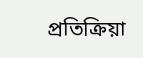প্রতিক্রিয়া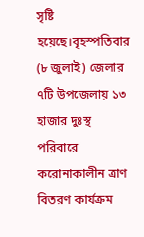সৃষ্টি হয়েছে।বৃহস্পতিবার (৮ জুলাই) জেলার ৭টি উপজেলায় ১৩ হাজার দুঃস্থ পরিবারে করোনাকালীন ত্রাণ বিতরণ কার্যক্রম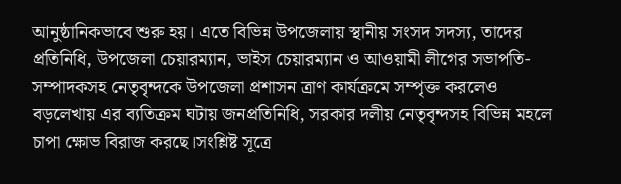আনুষ্ঠানিকভাবে শুরু হয়। এতে বিভিন্ন উপজেলায় স্থানীয় সংসদ সদস্য, তাদের প্রতিনিধি, উপজেলা চেয়ারম্যান, ভাইস চেয়ারম্যান ও আওয়ামী লীগের সভাপতি-সম্পাদকসহ নেতৃবৃন্দকে উপজেলা প্রশাসন ত্রাণ কার্যক্রমে সম্পৃক্ত করলেও বড়লেখায় এর ব্যতিক্রম ঘটায় জনপ্রতিনিধি, সরকার দলীয় নেতৃবৃন্দসহ বিভিন্ন মহলে চাপা ক্ষোভ বিরাজ করছে।সংশ্লিষ্ট সূত্রে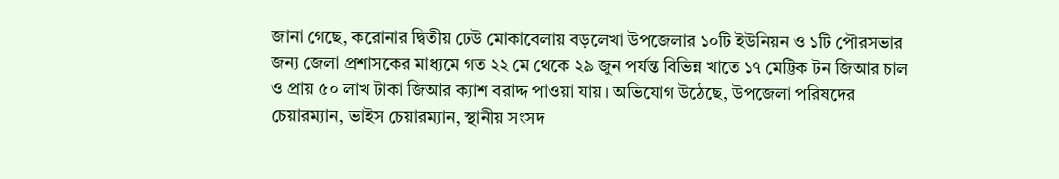জানা গেছে, করোনার দ্বিতীয় ঢেউ মোকাবেলায় বড়লেখা উপজেলার ১০টি ইউনিয়ন ও ১টি পৌরসভার জন্য জেলা প্রশাসকের মাধ্যমে গত ২২ মে থেকে ২৯ জুন পর্যন্ত বিভিন্ন খাতে ১৭ মেট্টিক টন জিআর চাল ও প্রায় ৫০ লাখ টাকা জিআর ক্যাশ বরাদ্দ পাওয়া যায়। অভিযোগ উঠেছে, উপজেলা পরিষদের চেয়ারম্যান, ভাইস চেয়ারম্যান, স্থানীয় সংসদ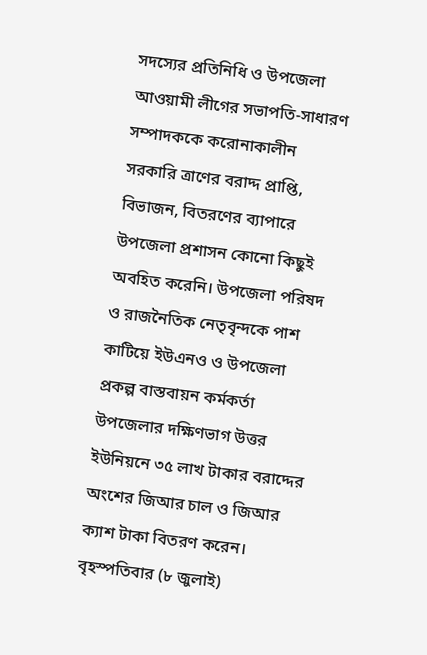সদস্যের প্রতিনিধি ও উপজেলা আওয়ামী লীগের সভাপতি-সাধারণ সম্পাদককে করোনাকালীন সরকারি ত্রাণের বরাদ্দ প্রাপ্তি, বিভাজন, বিতরণের ব্যাপারে উপজেলা প্রশাসন কোনো কিছুই অবহিত করেনি। উপজেলা পরিষদ ও রাজনৈতিক নেতৃবৃন্দকে পাশ কাটিয়ে ইউএনও ও উপজেলা প্রকল্প বাস্তবায়ন কর্মকর্তা উপজেলার দক্ষিণভাগ উত্তর ইউনিয়নে ৩৫ লাখ টাকার বরাদ্দের অংশের জিআর চাল ও জিআর ক্যাশ টাকা বিতরণ করেন। বৃহস্পতিবার (৮ জুলাই)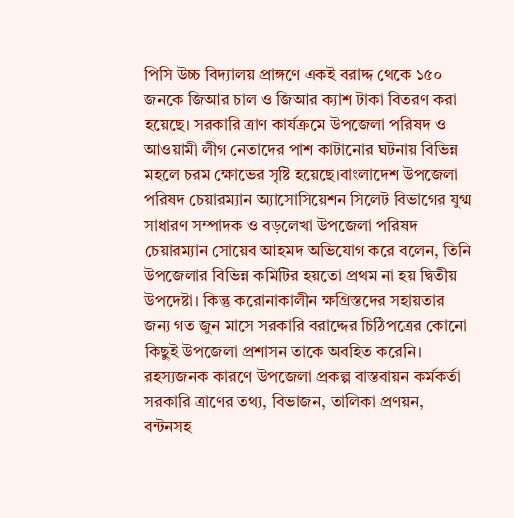পিসি উচ্চ বিদ্যালয় প্রাঙ্গণে একই বরাদ্দ থেকে ১৫০ জনকে জিআর চাল ও জিআর ক্যাশ টাকা বিতরণ করা হয়েছে। সরকারি ত্রাণ কার্যক্রমে উপজেলা পরিষদ ও আওয়ামী লীগ নেতাদের পাশ কাটানোর ঘটনায় বিভিন্ন মহলে চরম ক্ষোভের সৃষ্টি হয়েছে।বাংলাদেশ উপজেলা পরিষদ চেয়ারম্যান অ্যাসোসিয়েশন সিলেট বিভাগের যুগ্ম সাধারণ সম্পাদক ও বড়লেখা উপজেলা পরিষদ চেয়ারম্যান সোয়েব আহমদ অভিযোগ করে বলেন, তিনি উপজেলার বিভিন্ন কমিটির হয়তো প্রথম না হয় দ্বিতীয় উপদেষ্টা। কিন্তু করোনাকালীন ক্ষগ্রিস্তদের সহায়তার জন্য গত জুন মাসে সরকারি বরাদ্দের চিঠিপত্রের কোনো কিছুই উপজেলা প্রশাসন তাকে অবহিত করেনি। রহস্যজনক কারণে উপজেলা প্রকল্প বাস্তবায়ন কর্মকর্তা সরকারি ত্রাণের তথ্য, বিভাজন, তালিকা প্রণয়ন, বন্টনসহ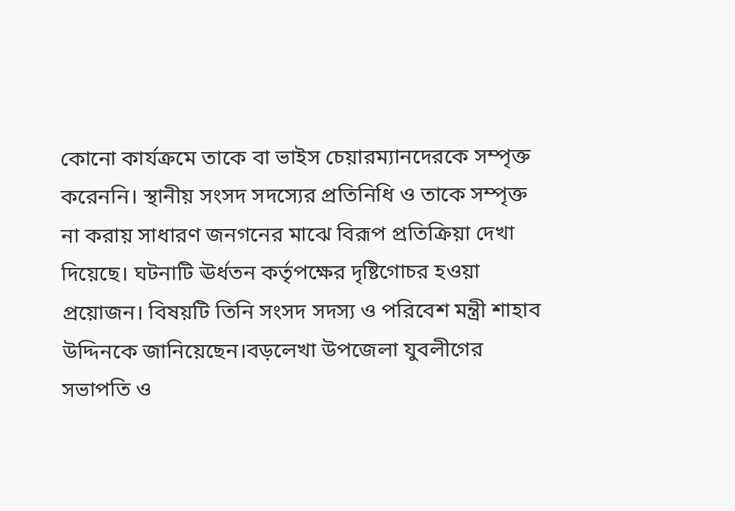কোনো কার্যক্রমে তাকে বা ভাইস চেয়ারম্যানদেরকে সম্পৃক্ত করেননি। স্থানীয় সংসদ সদস্যের প্রতিনিধি ও তাকে সম্পৃক্ত না করায় সাধারণ জনগনের মাঝে বিরূপ প্রতিক্রিয়া দেখা দিয়েছে। ঘটনাটি ঊর্ধতন কর্তৃপক্ষের দৃষ্টিগোচর হওয়া প্রয়োজন। বিষয়টি তিনি সংসদ সদস্য ও পরিবেশ মন্ত্রী শাহাব উদ্দিনকে জানিয়েছেন।বড়লেখা উপজেলা যুবলীগের সভাপতি ও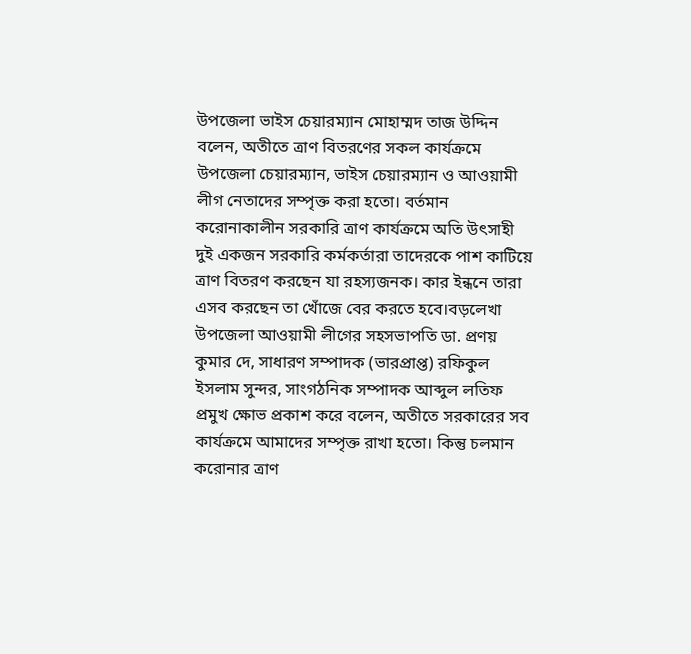উপজেলা ভাইস চেয়ারম্যান মোহাম্মদ তাজ উদ্দিন বলেন, অতীতে ত্রাণ বিতরণের সকল কার্যক্রমে উপজেলা চেয়ারম্যান, ভাইস চেয়ারম্যান ও আওয়ামী লীগ নেতাদের সম্পৃক্ত করা হতো। বর্তমান করোনাকালীন সরকারি ত্রাণ কার্যক্রমে অতি উৎসাহী দুই একজন সরকারি কর্মকর্তারা তাদেরকে পাশ কাটিয়ে ত্রাণ বিতরণ করছেন যা রহস্যজনক। কার ইন্ধনে তারা এসব করছেন তা খোঁজে বের করতে হবে।বড়লেখা উপজেলা আওয়ামী লীগের সহসভাপতি ডা. প্রণয় কুমার দে, সাধারণ সম্পাদক (ভারপ্রাপ্ত) রফিকুল ইসলাম সুন্দর, সাংগঠনিক সম্পাদক আব্দুল লতিফ প্রমুখ ক্ষোভ প্রকাশ করে বলেন, অতীতে সরকারের সব কার্যক্রমে আমাদের সম্পৃক্ত রাখা হতো। কিন্তু চলমান করোনার ত্রাণ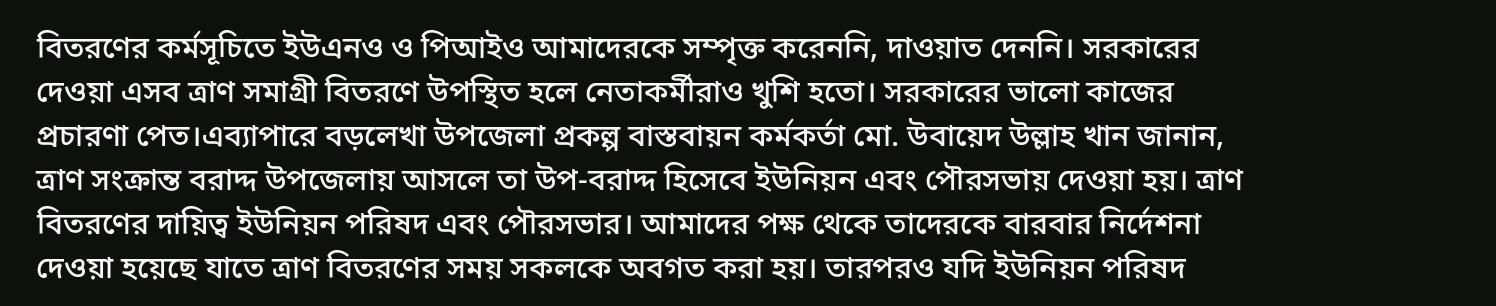বিতরণের কর্মসূচিতে ইউএনও ও পিআইও আমাদেরকে সম্পৃক্ত করেননি, দাওয়াত দেননি। সরকারের দেওয়া এসব ত্রাণ সমাগ্রী বিতরণে উপস্থিত হলে নেতাকর্মীরাও খুশি হতো। সরকারের ভালো কাজের প্রচারণা পেত।এব্যাপারে বড়লেখা উপজেলা প্রকল্প বাস্তবায়ন কর্মকর্তা মো. উবায়েদ উল্লাহ খান জানান, ত্রাণ সংক্রান্ত বরাদ্দ উপজেলায় আসলে তা উপ-বরাদ্দ হিসেবে ইউনিয়ন এবং পৌরসভায় দেওয়া হয়। ত্রাণ বিতরণের দায়িত্ব ইউনিয়ন পরিষদ এবং পৌরসভার। আমাদের পক্ষ থেকে তাদেরকে বারবার নির্দেশনা দেওয়া হয়েছে যাতে ত্রাণ বিতরণের সময় সকলকে অবগত করা হয়। তারপরও যদি ইউনিয়ন পরিষদ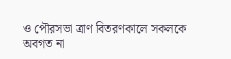ও পৌরসভা ত্রাণ বিতরণকালে সকলকে অবগত না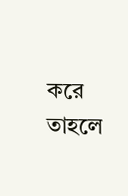করে তাহলে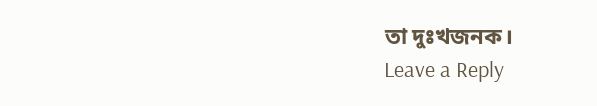তা দুঃখজনক।
Leave a Reply